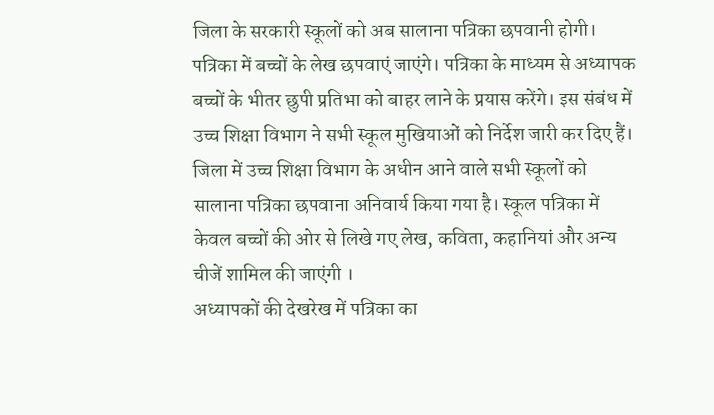जिला के सरकारी स्कूलों को अब सालाना पत्रिका छपवानी होगी। पत्रिका में बच्चों के लेख छपवाएं जाएंगे। पत्रिका के माध्यम से अध्यापक बच्चों के भीतर छुपी प्रतिभा को बाहर लाने के प्रयास करेंगे। इस संबंध में उच्च शिक्षा विभाग ने सभी स्कूल मुखियाओं को निर्देश जारी कर दिए हैं।
जिला में उच्च शिक्षा विभाग के अधीन आने वाले सभी स्कूलों को सालाना पत्रिका छपवाना अनिवार्य किया गया है। स्कूल पत्रिका में केवल बच्चों की ओर से लिखे गए लेख, कविता, कहानियां और अन्य चीजें शामिल की जाएंगी ।
अध्यापकों की देखरेख में पत्रिका का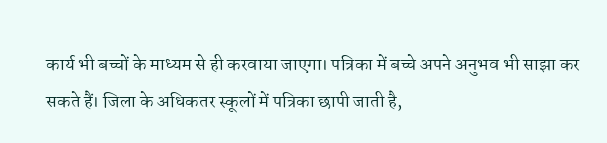कार्य भी बच्चों के माध्यम से ही करवाया जाएगा। पत्रिका में बच्चे अपने अनुभव भी साझा कर सकते हैं। जिला के अधिकतर स्कूलों में पत्रिका छापी जाती है,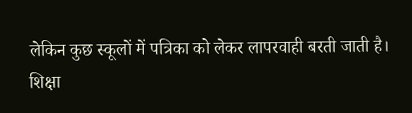लेकिन कुछ स्कूलों में पत्रिका को लेकर लापरवाही बरती जाती है।
शिक्षा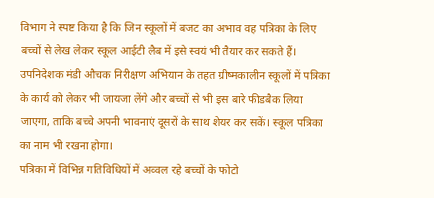विभाग ने स्पष्ट किया है कि जिन स्कूलों में बजट का अभाव वह पत्रिका के लिए बच्चों से लेख लेकर स्कूल आईटी लैब में इसे स्वयं भी तैयार कर सकते हैं। उपनिदेशक मंडी औचक निरीक्षण अभियान के तहत ग्रीष्मकालीन स्कूलों में पत्रिका के कार्य को लेकर भी जायजा लेंगे और बच्चों से भी इस बारे फीडबैक लिया जाएगा, ताकि बच्चे अपनी भावनाएं दूसरों के साथ शेयर कर सकें। स्कूल पत्रिका का नाम भी रखना होगा।
पत्रिका में विभिन्न गतिविधियों में अव्वल रहे बच्चों के फोटो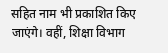सहित नाम भी प्रकाशित किए जाएंगे। वहीं, शिक्षा विभाग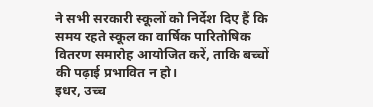ने सभी सरकारी स्कूलों को निर्देश दिए हैं कि समय रहते स्कूल का वार्षिक पारितोषिक वितरण समारोह आयोजित करें, ताकि बच्चों की पढ़ाई प्रभावित न हो।
इधर, उच्च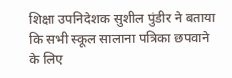शिक्षा उपनिदेशक सुशील पुंडीर ने बताया कि सभी स्कूल सालाना पत्रिका छपवाने के लिए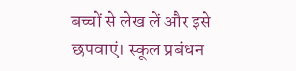बच्चों से लेख लें और इसे छपवाएं। स्कूल प्रबंधन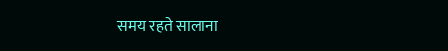समय रहते सालाना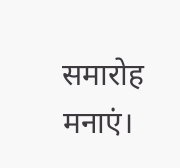समारोह मनाएं।